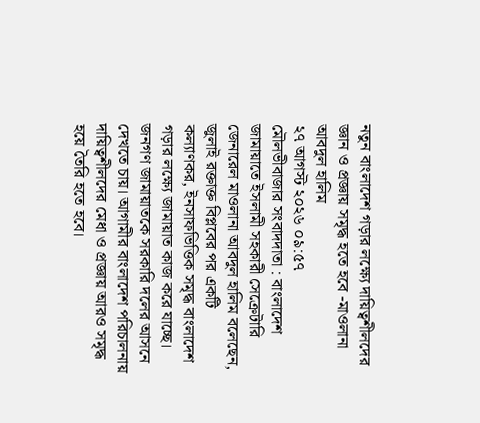নতুন বাংলাদেশ গড়ার লক্ষ্যে দায়িত্বশীলদের জ্ঞান ও প্রজ্ঞায় সমৃদ্ধ হতে হবে -মাওলানা আবদুল হালিম
২৭ আগস্ট ২০২৬ ০৯:৫৭
মৌলভীবাজার সংবাদদাতা : বাংলাদেশ জামায়াতে ইসলামী সহকারী সেক্রেটারি জেনারেল মাওলানা আবদুল হালিম বলেছেন, জুলাই রক্তাক্ত বিপ্লবের পর একটি কল্যাণকর, ইনসাফভিত্তিক সমৃদ্ধ বাংলাদেশ গড়ার লক্ষ্যে জামায়াত কাজ করে যাচ্ছে। জনগণ জামায়াতকে সরকারি দলের আসনে দেখতে চায়। আগামীর বাংলাদেশ পরিচালনায় দায়িত্বশীলদের মেধা ও প্রজ্ঞায় আরও সমৃদ্ধ হয়ে তৈরি হতে হবে।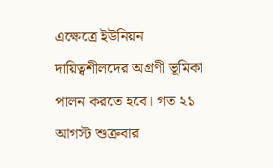এক্ষেত্রে ইউনিয়ন দায়িত্বশীলদের অগ্রণী ভূমিকা পালন করতে হবে। গত ২১ আগস্ট শুক্রবার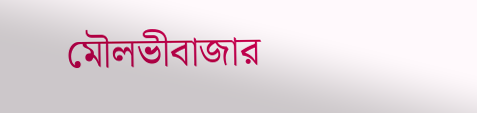মৌলভীবাজার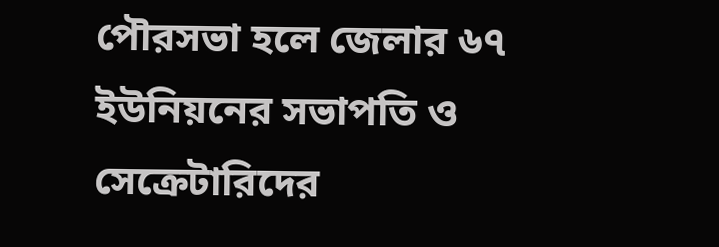পৌরসভা হলে জেলার ৬৭ ইউনিয়নের সভাপতি ও সেক্রেটারিদের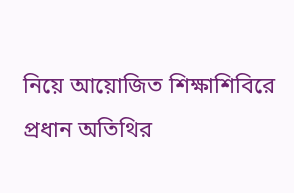নিয়ে আয়োজিত শিক্ষাশিবিরে প্রধান অতিথির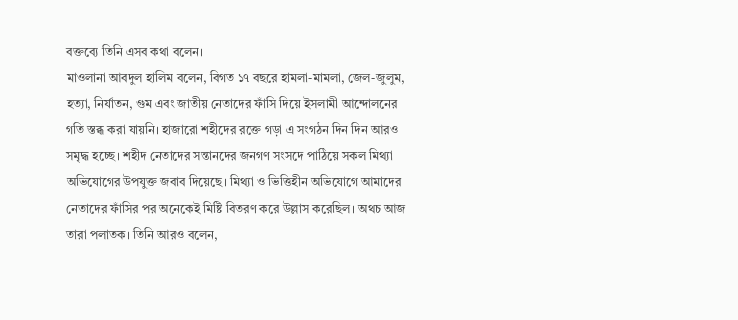বক্তব্যে তিনি এসব কথা বলেন।
মাওলানা আবদুল হালিম বলেন, বিগত ১৭ বছরে হামলা-মামলা, জেল-জুলুম, হত্যা, নির্যাতন, গুম এবং জাতীয় নেতাদের ফাঁসি দিয়ে ইসলামী আন্দোলনের গতি স্তব্ধ করা যায়নি। হাজারো শহীদের রক্তে গড়া এ সংগঠন দিন দিন আরও সমৃদ্ধ হচ্ছে। শহীদ নেতাদের সন্তানদের জনগণ সংসদে পাঠিয়ে সকল মিথ্যা অভিযোগের উপযুক্ত জবাব দিয়েছে। মিথ্যা ও ভিত্তিহীন অভিযোগে আমাদের নেতাদের ফাঁসির পর অনেকেই মিষ্টি বিতরণ করে উল্লাস করেছিল। অথচ আজ তারা পলাতক। তিনি আরও বলেন,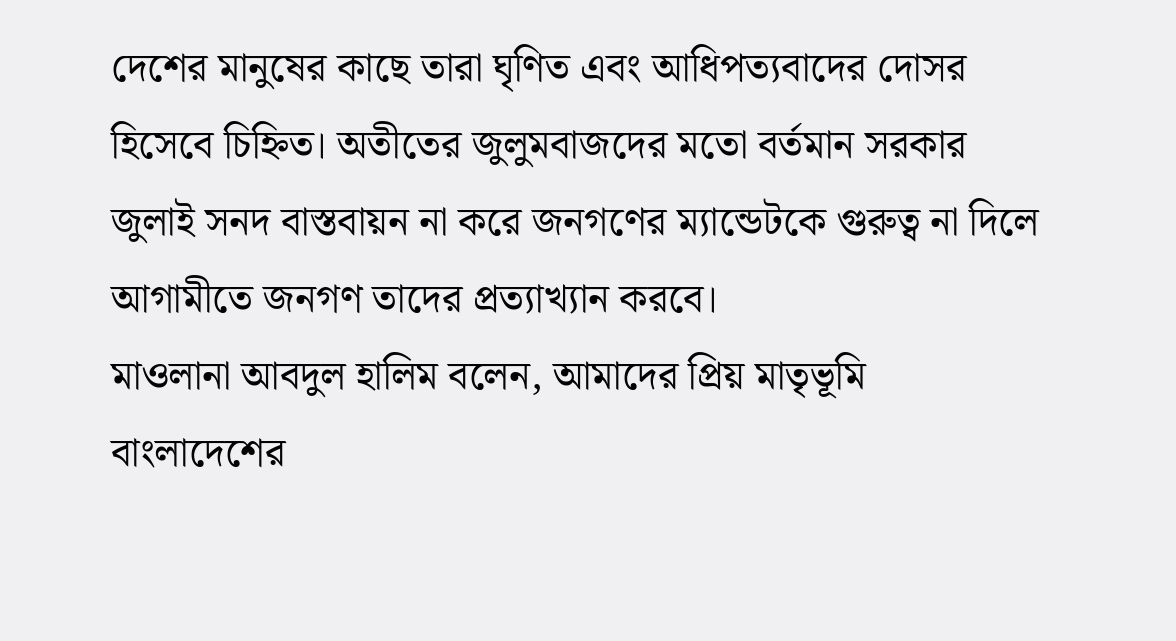দেশের মানুষের কাছে তারা ঘৃণিত এবং আধিপত্যবাদের দোসর হিসেবে চিহ্নিত। অতীতের জুলুমবাজদের মতো বর্তমান সরকার জুলাই সনদ বাস্তবায়ন না করে জনগণের ম্যান্ডেটকে গুরুত্ব না দিলে আগামীতে জনগণ তাদের প্রত্যাখ্যান করবে।
মাওলানা আবদুল হালিম বলেন, আমাদের প্রিয় মাতৃভূমি বাংলাদেশের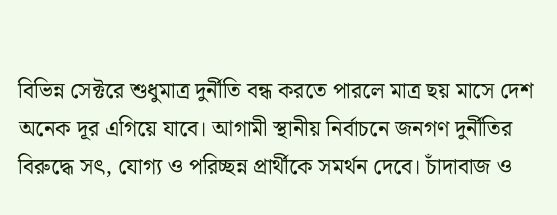বিভিন্ন সেক্টরে শুধুমাত্র দুর্নীতি বন্ধ করতে পারলে মাত্র ছয় মাসে দেশ অনেক দূর এগিয়ে যাবে। আগামী স্থানীয় নির্বাচনে জনগণ দুর্নীতির বিরুদ্ধে সৎ, যোগ্য ও পরিচ্ছন্ন প্রার্থীকে সমর্থন দেবে। চাঁদাবাজ ও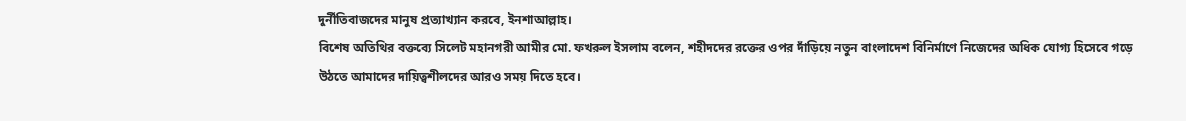দুর্নীতিবাজদের মানুষ প্রত্যাখ্যান করবে, ইনশাআল্লাহ।
বিশেষ অতিথির বক্তব্যে সিলেট মহানগরী আমীর মো. ফখরুল ইসলাম বলেন, শহীদদের রক্তের ওপর দাঁড়িয়ে নতুন বাংলাদেশ বিনির্মাণে নিজেদের অধিক যোগ্য হিসেবে গড়ে উঠতে আমাদের দায়িত্বশীলদের আরও সময় দিতে হবে।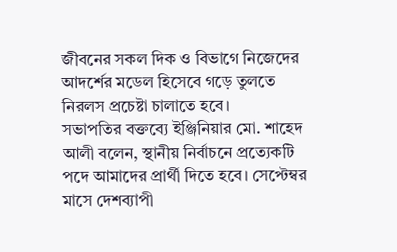জীবনের সকল দিক ও বিভাগে নিজেদের আদর্শের মডেল হিসেবে গড়ে তুলতে নিরলস প্রচেষ্টা চালাতে হবে।
সভাপতির বক্তব্যে ইঞ্জিনিয়ার মো. শাহেদ আলী বলেন, স্থানীয় নির্বাচনে প্রত্যেকটি পদে আমাদের প্রার্থী দিতে হবে। সেপ্টেম্বর মাসে দেশব্যাপী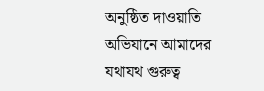অনুষ্ঠিত দাওয়াতি অভিযানে আমাদের যথাযথ গুরুত্ব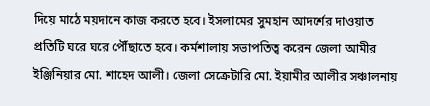দিয়ে মাঠে ময়দানে কাজ করতে হবে। ইসলামের সুমহান আদর্শের দাওয়াত প্রতিটি ঘরে ঘরে পৌঁছাতে হবে। কর্মশালায় সভাপতিত্ব করেন জেলা আমীর ইঞ্জিনিয়ার মো. শাহেদ আলী। জেলা সেক্রেটারি মো. ইয়ামীর আলীর সঞ্চালনায়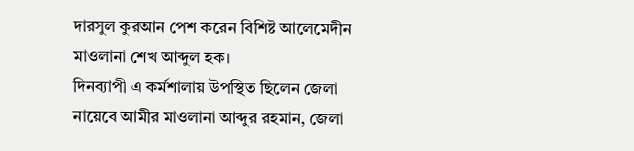দারসুল কুরআন পেশ করেন বিশিষ্ট আলেমেদীন মাওলানা শেখ আব্দুল হক।
দিনব্যাপী এ কর্মশালায় উপস্থিত ছিলেন জেলা নায়েবে আমীর মাওলানা আব্দুর রহমান, জেলা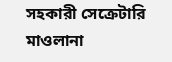সহকারী সেক্রেটারি মাওলানা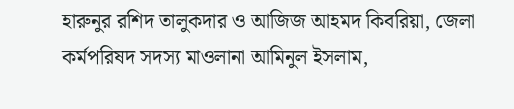হারুনুর রশিদ তালুকদার ও আজিজ আহমদ কিবরিয়া, জেলা কর্মপরিষদ সদস্য মাওলানা আমিনুল ইসলাম,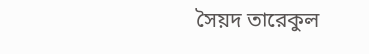সৈয়দ তারেকুল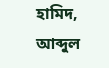হামিদ, আব্দুল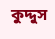কুদ্দুস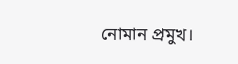নোমান প্রমুখ।